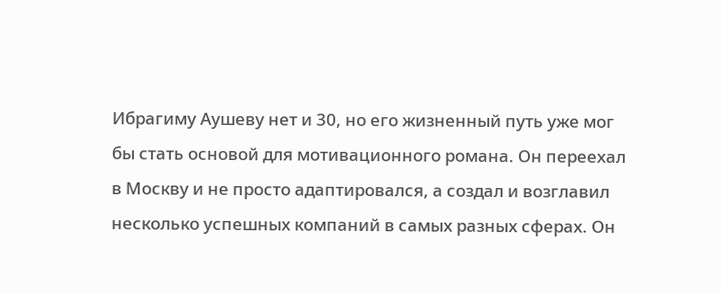Ибрагиму Аушеву нет и 30, но его жизненный путь уже мог бы стать основой для мотивационного романа. Он переехал в Москву и не просто адаптировался, а создал и возглавил несколько успешных компаний в самых разных сферах. Он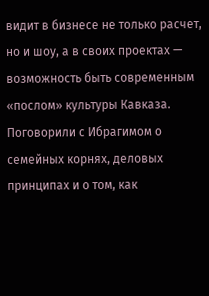видит в бизнесе не только расчет, но и шоу, а в своих проектах — возможность быть современным «послом» культуры Кавказа.
Поговорили с Ибрагимом о семейных корнях, деловых принципах и о том, как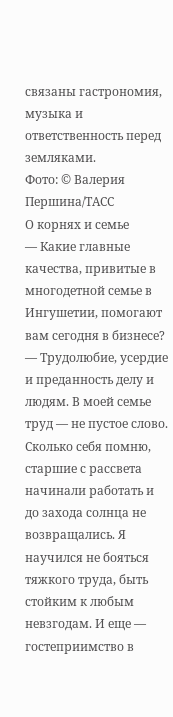связаны гастрономия, музыка и ответственность перед земляками.
Фото: © Валерия Першина/ТАСС
О корнях и семье
— Какие главные качества, привитые в многодетной семье в Ингушетии, помогают вам сегодня в бизнесе?
— Трудолюбие, усердие и преданность делу и людям. В моей семье труд — не пустое слово. Сколько себя помню, старшие с рассвета начинали работать и до захода солнца не возвращались. Я научился не бояться тяжкого труда, быть стойким к любым невзгодам. И еще — гостеприимство в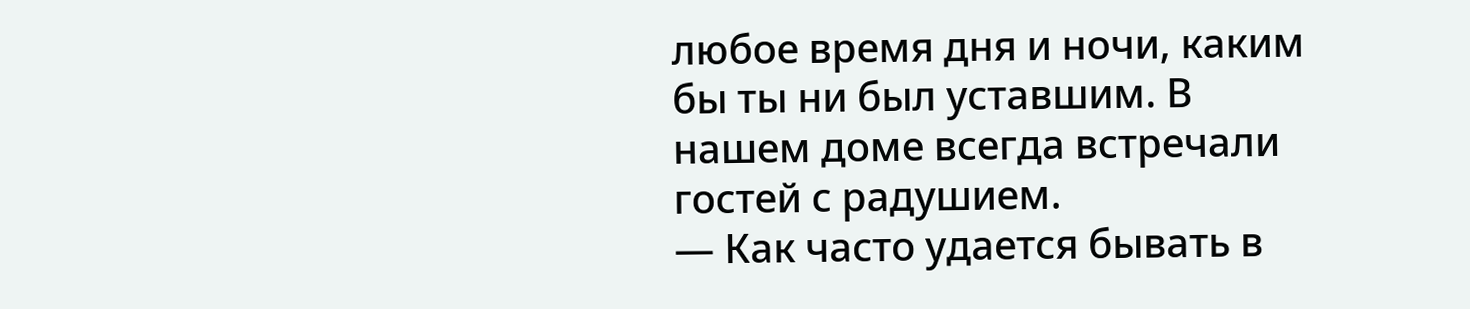любое время дня и ночи, каким бы ты ни был уставшим. В нашем доме всегда встречали гостей с радушием.
— Как часто удается бывать в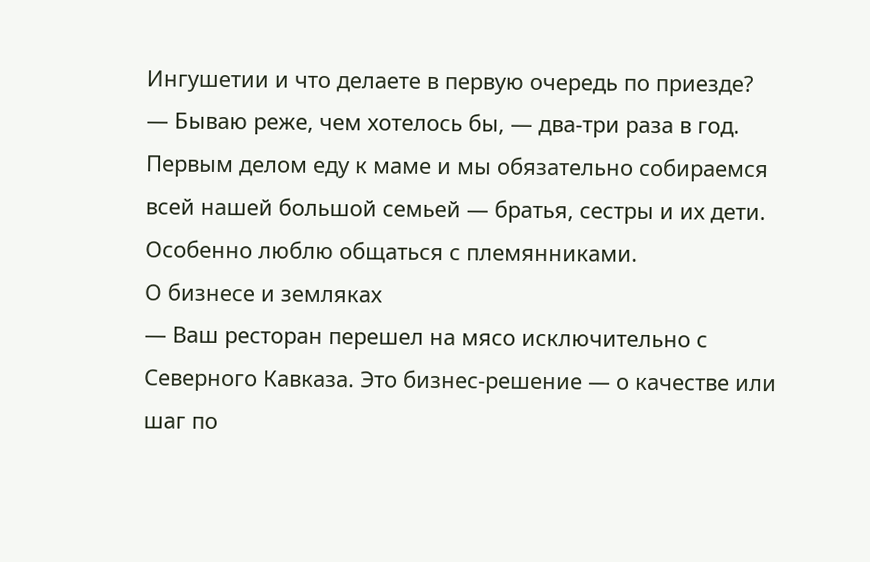Ингушетии и что делаете в первую очередь по приезде?
— Бываю реже, чем хотелось бы, — два-три раза в год. Первым делом еду к маме и мы обязательно собираемся всей нашей большой семьей — братья, сестры и их дети. Особенно люблю общаться с племянниками.
О бизнесе и земляках
— Ваш ресторан перешел на мясо исключительно с Северного Кавказа. Это бизнес-решение — о качестве или шаг по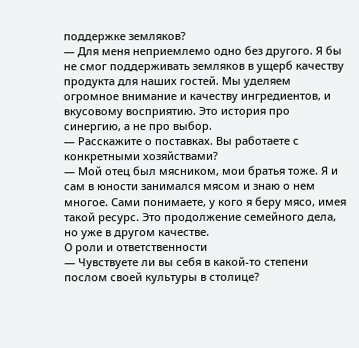поддержке земляков?
— Для меня неприемлемо одно без другого. Я бы не смог поддерживать земляков в ущерб качеству продукта для наших гостей. Мы уделяем огромное внимание и качеству ингредиентов, и вкусовому восприятию. Это история про синергию, а не про выбор.
— Расскажите о поставках. Вы работаете с конкретными хозяйствами?
— Мой отец был мясником, мои братья тоже. Я и сам в юности занимался мясом и знаю о нем многое. Сами понимаете, у кого я беру мясо, имея такой ресурс. Это продолжение семейного дела, но уже в другом качестве.
О роли и ответственности
— Чувствуете ли вы себя в какой-то степени послом своей культуры в столице?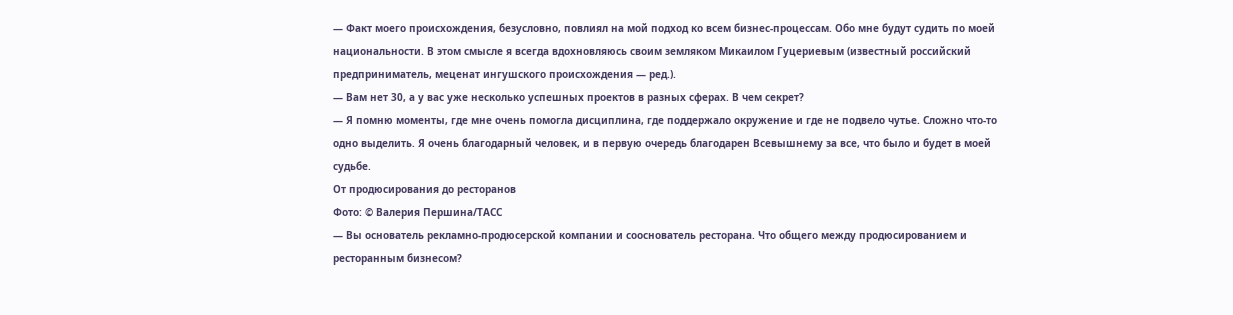— Факт моего происхождения, безусловно, повлиял на мой подход ко всем бизнес-процессам. Обо мне будут судить по моей национальности. В этом смысле я всегда вдохновляюсь своим земляком Микаилом Гуцериевым (известный российский предприниматель, меценат ингушского происхождения — ред.).
— Вам нет 30, а у вас уже несколько успешных проектов в разных сферах. В чем секрет?
— Я помню моменты, где мне очень помогла дисциплина, где поддержало окружение и где не подвело чутье. Сложно что-то одно выделить. Я очень благодарный человек, и в первую очередь благодарен Всевышнему за все, что было и будет в моей судьбе.
От продюсирования до ресторанов
Фото: © Валерия Першина/ТАСС
— Вы основатель рекламно-продюсерской компании и сооснователь ресторана. Что общего между продюсированием и ресторанным бизнесом?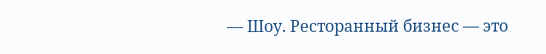— Шоу. Ресторанный бизнес — это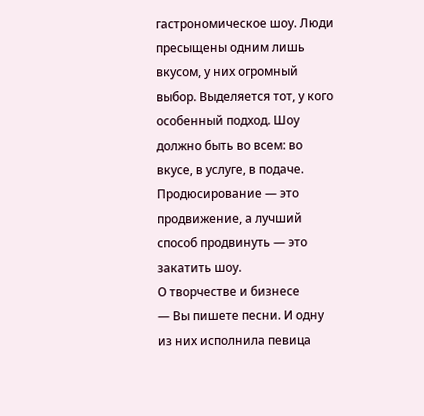гастрономическое шоу. Люди пресыщены одним лишь вкусом, у них огромный выбор. Выделяется тот, у кого особенный подход. Шоу должно быть во всем: во вкусе, в услуге, в подаче. Продюсирование — это продвижение, а лучший способ продвинуть — это закатить шоу.
О творчестве и бизнесе
— Вы пишете песни. И одну из них исполнила певица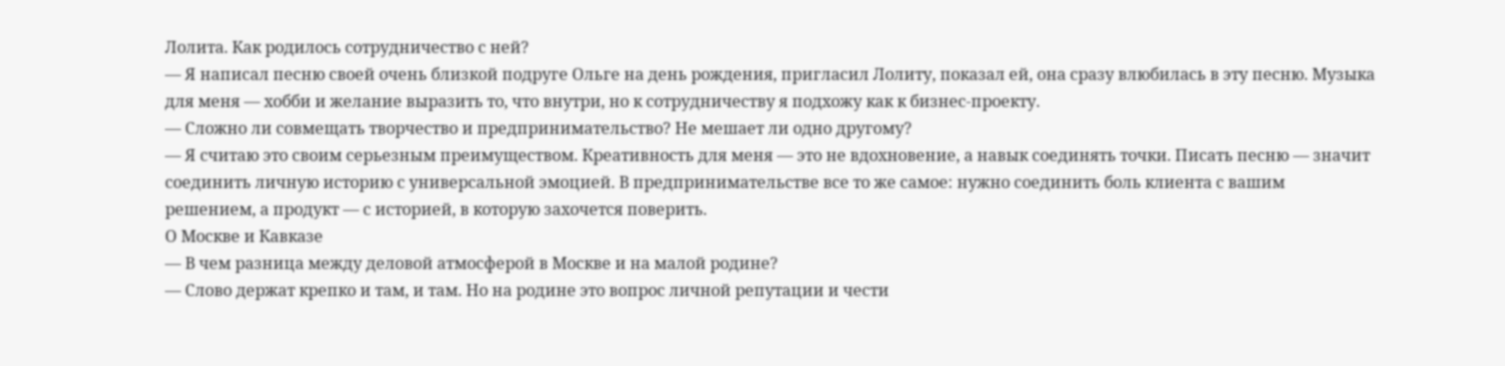Лолита. Как родилось сотрудничество с ней?
— Я написал песню своей очень близкой подруге Ольге на день рождения, пригласил Лолиту, показал ей, она сразу влюбилась в эту песню. Музыка для меня — хобби и желание выразить то, что внутри, но к сотрудничеству я подхожу как к бизнес-проекту.
— Сложно ли совмещать творчество и предпринимательство? Не мешает ли одно другому?
— Я считаю это своим серьезным преимуществом. Креативность для меня — это не вдохновение, а навык соединять точки. Писать песню — значит соединить личную историю с универсальной эмоцией. В предпринимательстве все то же самое: нужно соединить боль клиента с вашим решением, а продукт — с историей, в которую захочется поверить.
О Москве и Кавказе
— В чем разница между деловой атмосферой в Москве и на малой родине?
— Слово держат крепко и там, и там. Но на родине это вопрос личной репутации и чести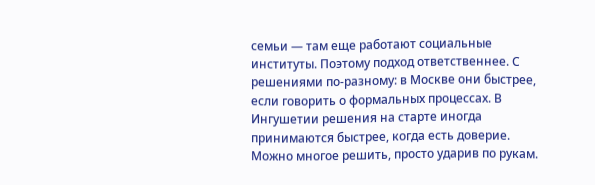семьи — там еще работают социальные институты. Поэтому подход ответственнее. С решениями по-разному: в Москве они быстрее, если говорить о формальных процессах. В Ингушетии решения на старте иногда принимаются быстрее, когда есть доверие. Можно многое решить, просто ударив по рукам.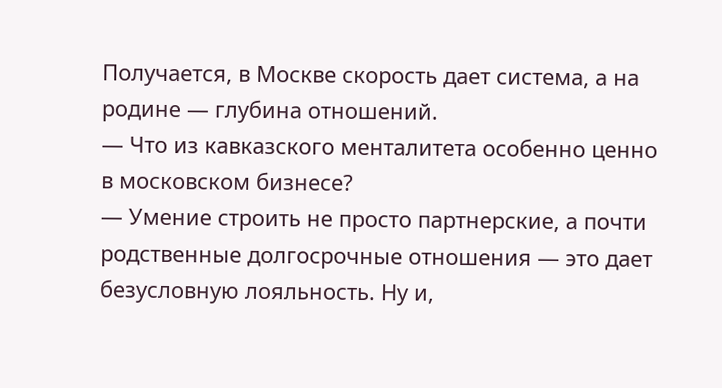Получается, в Москве скорость дает система, а на родине — глубина отношений.
— Что из кавказского менталитета особенно ценно в московском бизнесе?
— Умение строить не просто партнерские, а почти родственные долгосрочные отношения — это дает безусловную лояльность. Ну и,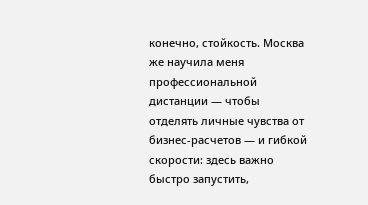конечно, стойкость. Москва же научила меня профессиональной дистанции — чтобы отделять личные чувства от бизнес-расчетов — и гибкой скорости: здесь важно быстро запустить,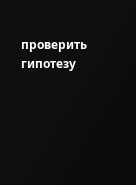проверить гипотезу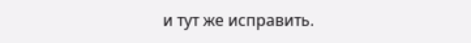и тут же исправить.